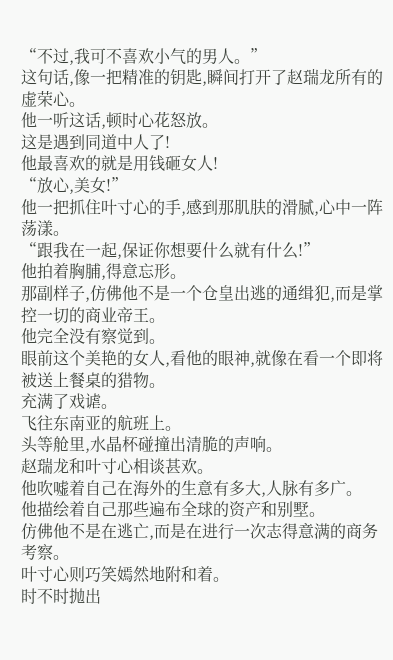“不过,我可不喜欢小气的男人。”
这句话,像一把精准的钥匙,瞬间打开了赵瑞龙所有的虚荣心。
他一听这话,顿时心花怒放。
这是遇到同道中人了!
他最喜欢的就是用钱砸女人!
“放心,美女!”
他一把抓住叶寸心的手,感到那肌肤的滑腻,心中一阵荡漾。
“跟我在一起,保证你想要什么就有什么!”
他拍着胸脯,得意忘形。
那副样子,仿佛他不是一个仓皇出逃的通缉犯,而是掌控一切的商业帝王。
他完全没有察觉到。
眼前这个美艳的女人,看他的眼神,就像在看一个即将被送上餐桌的猎物。
充满了戏谑。
飞往东南亚的航班上。
头等舱里,水晶杯碰撞出清脆的声响。
赵瑞龙和叶寸心相谈甚欢。
他吹嘘着自己在海外的生意有多大,人脉有多广。
他描绘着自己那些遍布全球的资产和别墅。
仿佛他不是在逃亡,而是在进行一次志得意满的商务考察。
叶寸心则巧笑嫣然地附和着。
时不时抛出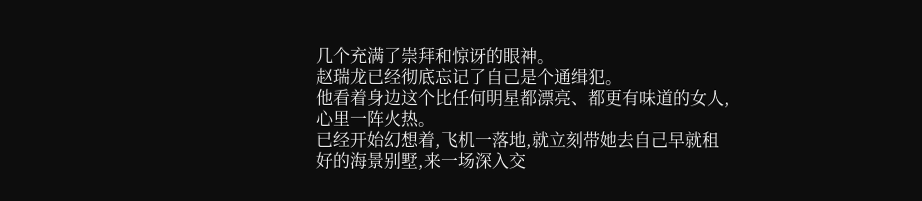几个充满了崇拜和惊讶的眼神。
赵瑞龙已经彻底忘记了自己是个通缉犯。
他看着身边这个比任何明星都漂亮、都更有味道的女人,心里一阵火热。
已经开始幻想着,飞机一落地,就立刻带她去自己早就租好的海景别墅,来一场深入交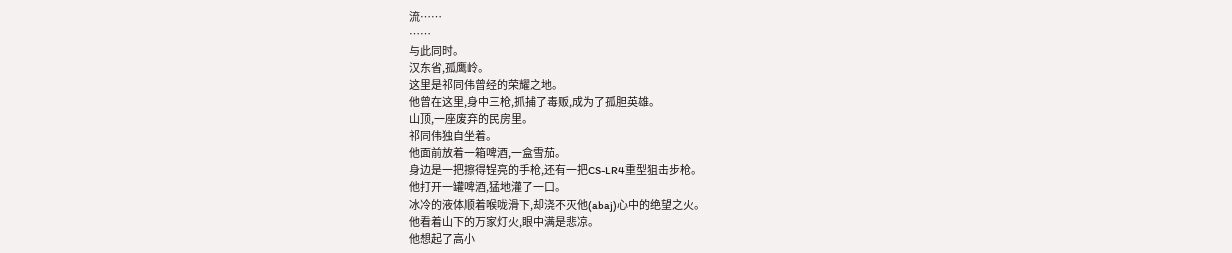流……
……
与此同时。
汉东省,孤鹰岭。
这里是祁同伟曾经的荣耀之地。
他曾在这里,身中三枪,抓捕了毒贩,成为了孤胆英雄。
山顶,一座废弃的民房里。
祁同伟独自坐着。
他面前放着一箱啤酒,一盒雪茄。
身边是一把擦得锃亮的手枪,还有一把CS-LR4重型狙击步枪。
他打开一罐啤酒,猛地灌了一口。
冰冷的液体顺着喉咙滑下,却浇不灭他(abaj)心中的绝望之火。
他看着山下的万家灯火,眼中满是悲凉。
他想起了高小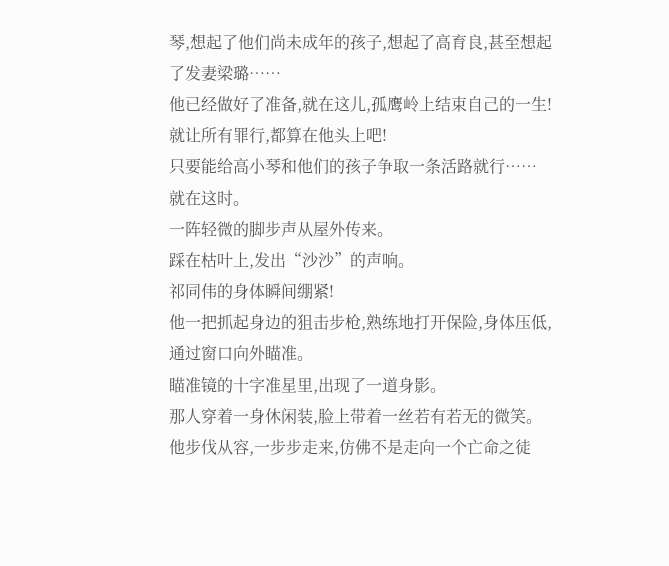琴,想起了他们尚未成年的孩子,想起了高育良,甚至想起了发妻梁璐……
他已经做好了准备,就在这儿,孤鹰岭上结束自己的一生!
就让所有罪行,都算在他头上吧!
只要能给高小琴和他们的孩子争取一条活路就行……
就在这时。
一阵轻微的脚步声从屋外传来。
踩在枯叶上,发出“沙沙”的声响。
祁同伟的身体瞬间绷紧!
他一把抓起身边的狙击步枪,熟练地打开保险,身体压低,通过窗口向外瞄准。
瞄准镜的十字准星里,出现了一道身影。
那人穿着一身休闲装,脸上带着一丝若有若无的微笑。
他步伐从容,一步步走来,仿佛不是走向一个亡命之徒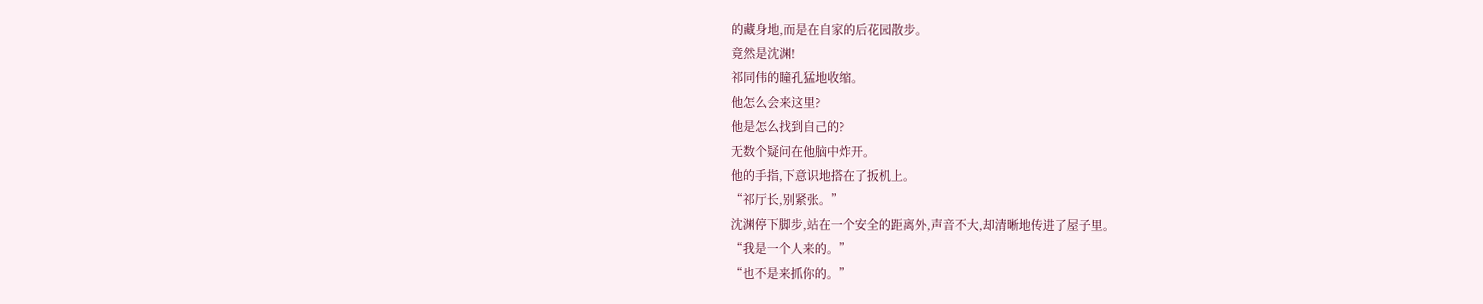的藏身地,而是在自家的后花园散步。
竟然是沈渊!
祁同伟的瞳孔猛地收缩。
他怎么会来这里?
他是怎么找到自己的?
无数个疑问在他脑中炸开。
他的手指,下意识地搭在了扳机上。
“祁厅长,别紧张。”
沈渊停下脚步,站在一个安全的距离外,声音不大,却清晰地传进了屋子里。
“我是一个人来的。”
“也不是来抓你的。”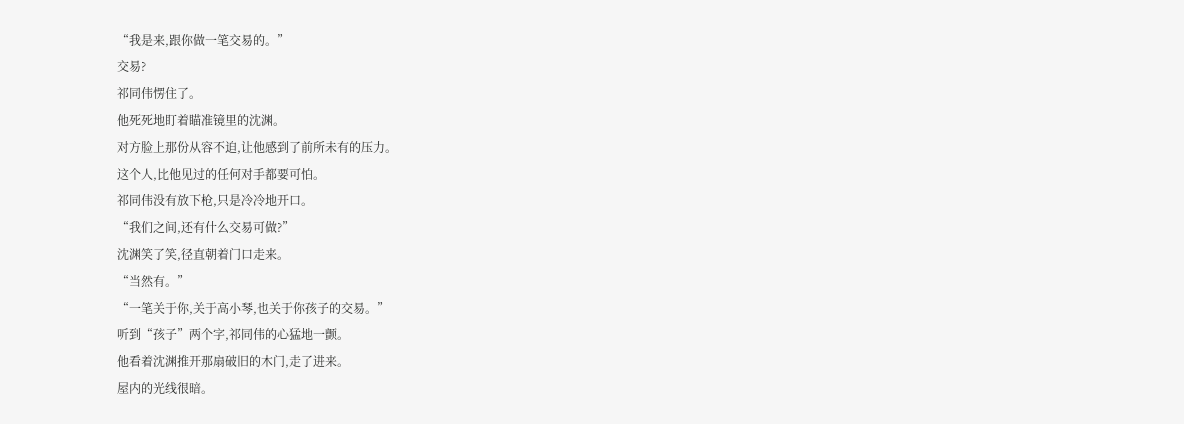“我是来,跟你做一笔交易的。”
交易?
祁同伟愣住了。
他死死地盯着瞄准镜里的沈渊。
对方脸上那份从容不迫,让他感到了前所未有的压力。
这个人,比他见过的任何对手都要可怕。
祁同伟没有放下枪,只是冷冷地开口。
“我们之间,还有什么交易可做?”
沈渊笑了笑,径直朝着门口走来。
“当然有。”
“一笔关于你,关于高小琴,也关于你孩子的交易。”
听到“孩子”两个字,祁同伟的心猛地一颤。
他看着沈渊推开那扇破旧的木门,走了进来。
屋内的光线很暗。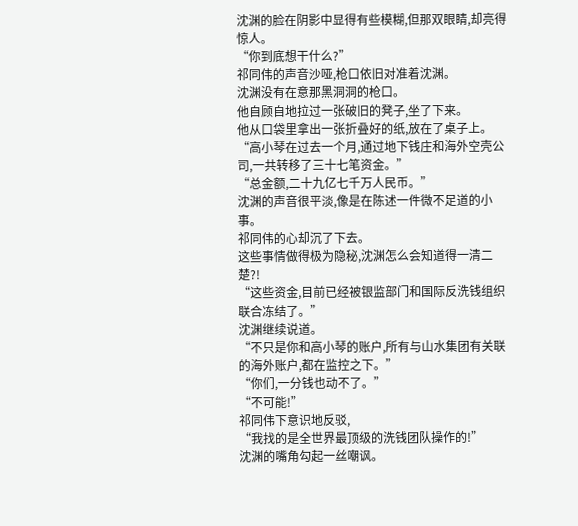沈渊的脸在阴影中显得有些模糊,但那双眼睛,却亮得惊人。
“你到底想干什么?”
祁同伟的声音沙哑,枪口依旧对准着沈渊。
沈渊没有在意那黑洞洞的枪口。
他自顾自地拉过一张破旧的凳子,坐了下来。
他从口袋里拿出一张折叠好的纸,放在了桌子上。
“高小琴在过去一个月,通过地下钱庄和海外空壳公司,一共转移了三十七笔资金。”
“总金额,二十九亿七千万人民币。”
沈渊的声音很平淡,像是在陈述一件微不足道的小事。
祁同伟的心却沉了下去。
这些事情做得极为隐秘,沈渊怎么会知道得一清二楚?!
“这些资金,目前已经被银监部门和国际反洗钱组织联合冻结了。”
沈渊继续说道。
“不只是你和高小琴的账户,所有与山水集团有关联的海外账户,都在监控之下。”
“你们,一分钱也动不了。”
“不可能!”
祁同伟下意识地反驳,
“我找的是全世界最顶级的洗钱团队操作的!”
沈渊的嘴角勾起一丝嘲讽。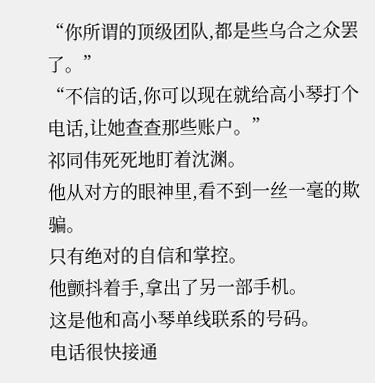“你所谓的顶级团队,都是些乌合之众罢了。”
“不信的话,你可以现在就给高小琴打个电话,让她查查那些账户。”
祁同伟死死地盯着沈渊。
他从对方的眼神里,看不到一丝一毫的欺骗。
只有绝对的自信和掌控。
他颤抖着手,拿出了另一部手机。
这是他和高小琴单线联系的号码。
电话很快接通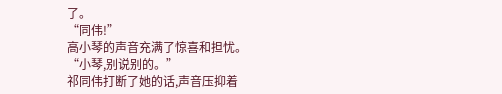了。
“同伟!”
高小琴的声音充满了惊喜和担忧。
“小琴,别说别的。”
祁同伟打断了她的话,声音压抑着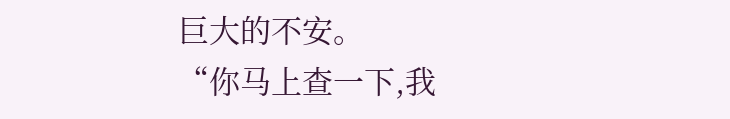巨大的不安。
“你马上查一下,我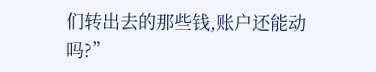们转出去的那些钱,账户还能动吗?”